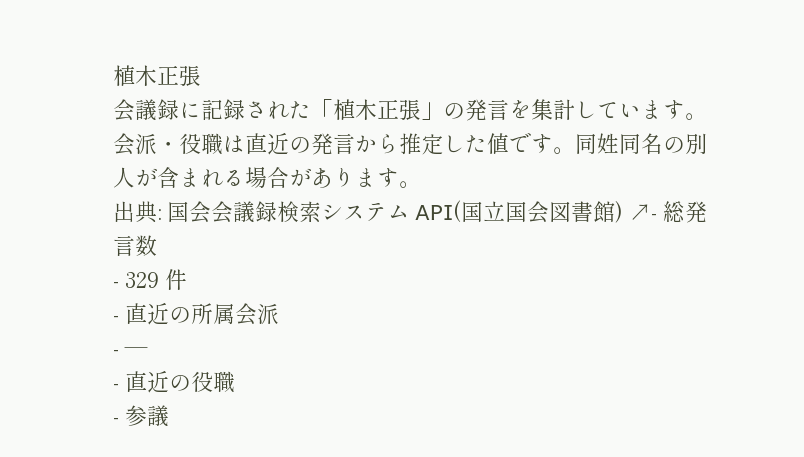植木正張
会議録に記録された「植木正張」の発言を集計しています。会派・役職は直近の発言から推定した値です。同姓同名の別人が含まれる場合があります。
出典: 国会会議録検索システム API(国立国会図書館) ↗- 総発言数
- 329 件
- 直近の所属会派
- —
- 直近の役職
- 参議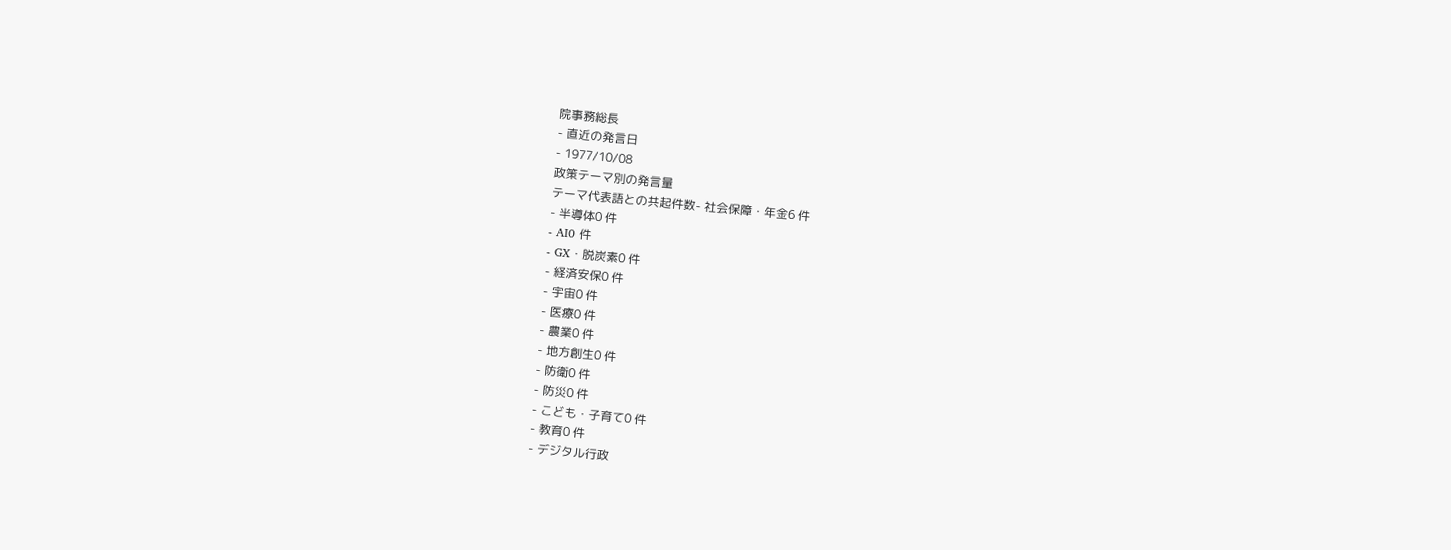院事務総長
- 直近の発言日
- 1977/10/08
政策テーマ別の発言量
テーマ代表語との共起件数- 社会保障・年金6 件
- 半導体0 件
- AI0 件
- GX・脱炭素0 件
- 経済安保0 件
- 宇宙0 件
- 医療0 件
- 農業0 件
- 地方創生0 件
- 防衛0 件
- 防災0 件
- こども・子育て0 件
- 教育0 件
- デジタル行政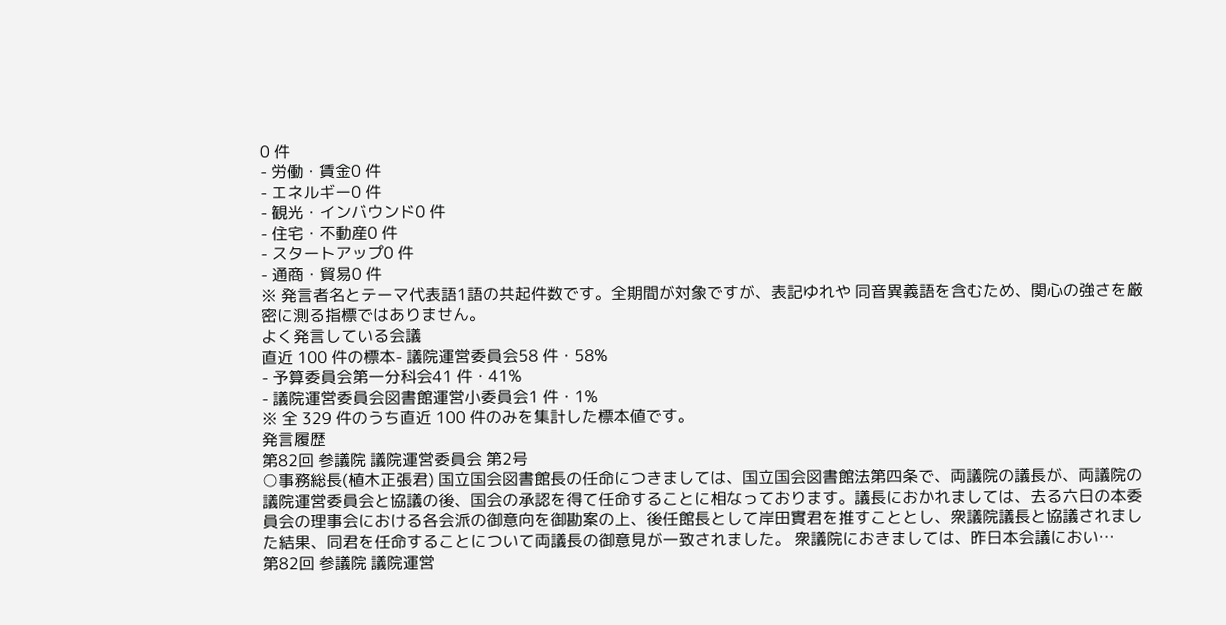0 件
- 労働・賃金0 件
- エネルギー0 件
- 観光・インバウンド0 件
- 住宅・不動産0 件
- スタートアップ0 件
- 通商・貿易0 件
※ 発言者名とテーマ代表語1語の共起件数です。全期間が対象ですが、表記ゆれや 同音異義語を含むため、関心の強さを厳密に測る指標ではありません。
よく発言している会議
直近 100 件の標本- 議院運営委員会58 件・58%
- 予算委員会第一分科会41 件・41%
- 議院運営委員会図書館運営小委員会1 件・1%
※ 全 329 件のうち直近 100 件のみを集計した標本値です。
発言履歴
第82回 参議院 議院運営委員会 第2号
○事務総長(植木正張君) 国立国会図書館長の任命につきましては、国立国会図書館法第四条で、両議院の議長が、両議院の議院運営委員会と協議の後、国会の承認を得て任命することに相なっております。議長におかれましては、去る六日の本委員会の理事会における各会派の御意向を御勘案の上、後任館長として岸田實君を推すこととし、衆議院議長と協議されました結果、同君を任命することについて両議長の御意見が一致されました。 衆議院におきましては、昨日本会議におい…
第82回 参議院 議院運営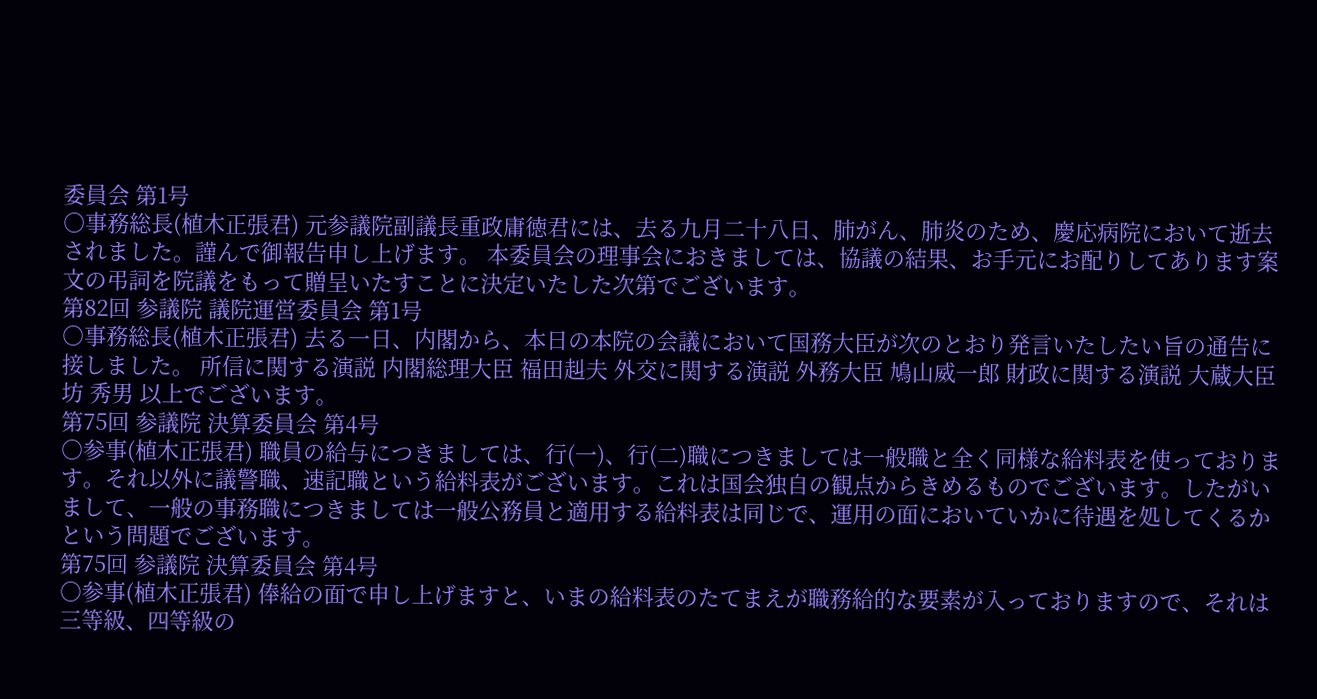委員会 第1号
○事務総長(植木正張君) 元参議院副議長重政庸徳君には、去る九月二十八日、肺がん、肺炎のため、慶応病院において逝去されました。謹んで御報告申し上げます。 本委員会の理事会におきましては、協議の結果、お手元にお配りしてあります案文の弔詞を院議をもって贈呈いたすことに決定いたした次第でございます。
第82回 参議院 議院運営委員会 第1号
○事務総長(植木正張君) 去る一日、内閣から、本日の本院の会議において国務大臣が次のとおり発言いたしたい旨の通告に接しました。 所信に関する演説 内閣総理大臣 福田赳夫 外交に関する演説 外務大臣 鳩山威一郎 財政に関する演説 大蔵大臣 坊 秀男 以上でございます。
第75回 参議院 決算委員会 第4号
○参事(植木正張君) 職員の給与につきましては、行(一)、行(二)職につきましては一般職と全く同様な給料表を使っております。それ以外に議警職、速記職という給料表がございます。これは国会独自の観点からきめるものでございます。したがいまして、一般の事務職につきましては一般公務員と適用する給料表は同じで、運用の面においていかに待遇を処してくるかという問題でございます。
第75回 参議院 決算委員会 第4号
○参事(植木正張君) 俸給の面で申し上げますと、いまの給料表のたてまえが職務給的な要素が入っておりますので、それは三等級、四等級の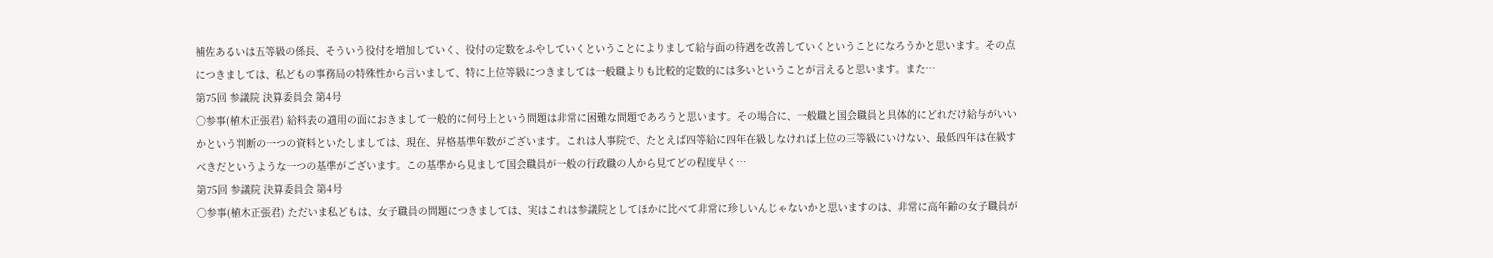補佐あるいは五等級の係長、そういう役付を増加していく、役付の定数をふやしていくということによりまして給与面の待遇を改善していくということになろうかと思います。その点につきましては、私どもの事務局の特殊性から言いまして、特に上位等級につきましては一般職よりも比較的定数的には多いということが言えると思います。また…
第75回 参議院 決算委員会 第4号
○参事(植木正張君) 給料表の適用の面におきまして一般的に何号上という問題は非常に困難な問題であろうと思います。その場合に、一般職と国会職員と具体的にどれだけ給与がいいかという判断の一つの資料といたしましては、現在、昇格基準年数がございます。これは人事院で、たとえば四等給に四年在級しなければ上位の三等級にいけない、最低四年は在級すべきだというような一つの基準がございます。この基準から見まして国会職員が一般の行政職の人から見てどの程度早く…
第75回 参議院 決算委員会 第4号
○参事(植木正張君) ただいま私どもは、女子職員の問題につきましては、実はこれは参議院としてほかに比べて非常に珍しいんじゃないかと思いますのは、非常に高年齢の女子職員が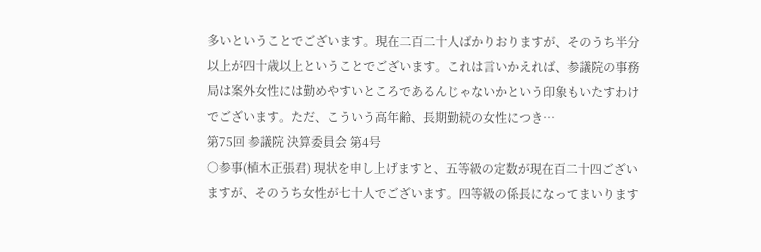多いということでございます。現在二百二十人ばかりおりますが、そのうち半分以上が四十歳以上ということでございます。これは言いかえれば、参議院の事務局は案外女性には勤めやすいところであるんじゃないかという印象もいたすわけでございます。ただ、こういう高年齢、長期勤続の女性につき…
第75回 参議院 決算委員会 第4号
○参事(植木正張君) 現状を申し上げますと、五等級の定数が現在百二十四ございますが、そのうち女性が七十人でございます。四等級の係長になってまいります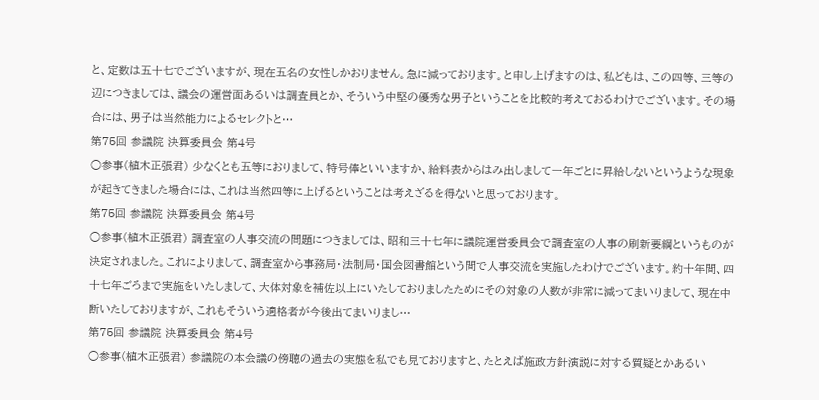と、定数は五十七でございますが、現在五名の女性しかおりません。急に減っております。と申し上げますのは、私どもは、この四等、三等の辺につきましては、議会の運営面あるいは調査員とか、そういう中堅の優秀な男子ということを比較的考えておるわけでございます。その場合には、男子は当然能力によるセレクトと…
第75回 参議院 決算委員会 第4号
○参事(植木正張君) 少なくとも五等におりまして、特号俸といいますか、給料表からはみ出しまして一年ごとに昇給しないというような現象が起きてきました場合には、これは当然四等に上げるということは考えざるを得ないと思っております。
第75回 参議院 決算委員会 第4号
○参事(植木正張君) 調査室の人事交流の問題につきましては、昭和三十七年に議院運営委員会で調査室の人事の刷新要綱というものが決定されました。これによりまして、調査室から事務局・法制局・国会図書館という間で人事交流を実施したわけでございます。約十年間、四十七年ごろまで実施をいたしまして、大体対象を補佐以上にいたしておりましたためにその対象の人数が非常に減ってまいりまして、現在中断いたしておりますが、これもそういう適格者が今後出てまいりまし…
第75回 参議院 決算委員会 第4号
○参事(植木正張君) 参議院の本会議の傍聴の過去の実態を私でも見ておりますと、たとえば施政方針演説に対する質疑とかあるい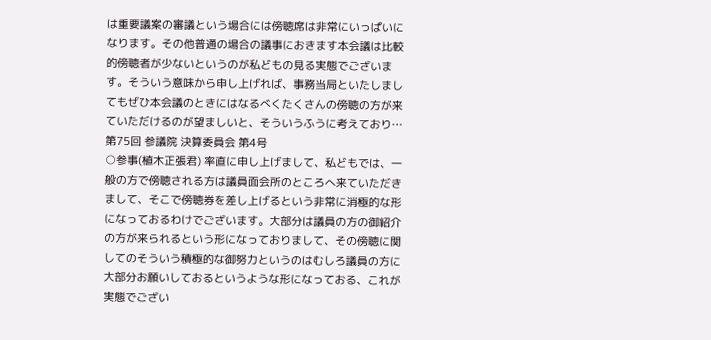は重要議案の審議という場合には傍聴席は非常にいっぱいになります。その他普通の場合の議事におきます本会議は比較的傍聴者が少ないというのが私どもの見る実態でございます。そういう意味から申し上げれば、事務当局といたしましてもぜひ本会議のときにはなるべくたくさんの傍聴の方が来ていただけるのが望ましいと、そういうふうに考えており…
第75回 参議院 決算委員会 第4号
○参事(植木正張君) 率直に申し上げまして、私どもでは、一般の方で傍聴される方は議員面会所のところへ来ていただきまして、そこで傍聴券を差し上げるという非常に消極的な形になっておるわけでございます。大部分は議員の方の御紹介の方が来られるという形になっておりまして、その傍聴に関してのそういう積極的な御努力というのはむしろ議員の方に大部分お願いしておるというような形になっておる、これが実態でござい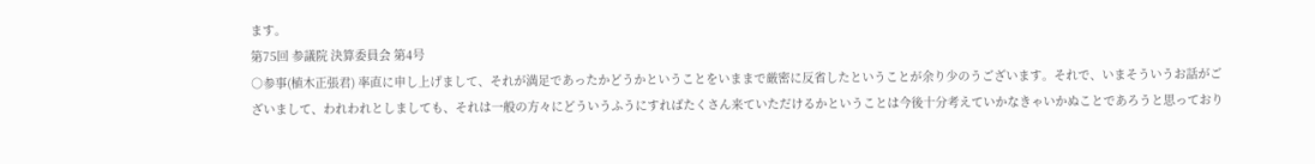ます。
第75回 参議院 決算委員会 第4号
○参事(植木正張君) 率直に申し上げまして、それが満足であったかどうかということをいままで厳密に反省したということが余り少のうございます。それで、いまそういうお話がございまして、われわれとしましても、それは一般の方々にどういうふうにすればたくさん来ていただけるかということは今後十分考えていかなきゃいかぬことであろうと思っており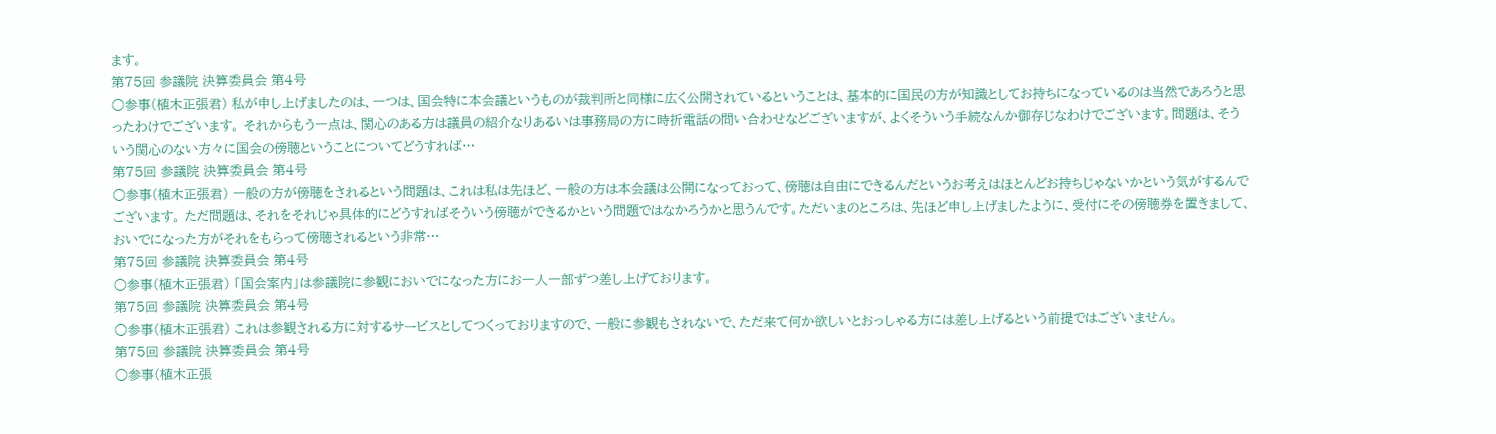ます。
第75回 参議院 決算委員会 第4号
○参事(植木正張君) 私が申し上げましたのは、一つは、国会特に本会議というものが裁判所と同様に広く公開されているということは、基本的に国民の方が知識としてお持ちになっているのは当然であろうと思ったわけでございます。 それからもう一点は、関心のある方は議員の紹介なりあるいは事務局の方に時折電話の問い合わせなどございますが、よくそういう手続なんか御存じなわけでございます。問題は、そういう関心のない方々に国会の傍聴ということについてどうすれば…
第75回 参議院 決算委員会 第4号
○参事(植木正張君) 一般の方が傍聴をされるという問題は、これは私は先ほど、一般の方は本会議は公開になっておって、傍聴は自由にできるんだというお考えはほとんどお持ちじゃないかという気がするんでございます。 ただ問題は、それをそれじゃ具体的にどうすればそういう傍聴ができるかという問題ではなかろうかと思うんです。ただいまのところは、先ほど申し上げましたように、受付にその傍聴券を置きまして、おいでになった方がそれをもらって傍聴されるという非常…
第75回 参議院 決算委員会 第4号
○参事(植木正張君) 「国会案内」は参議院に参観においでになった方にお一人一部ずつ差し上げております。
第75回 参議院 決算委員会 第4号
○参事(植木正張君) これは参観される方に対するサービスとしてつくっておりますので、一般に参観もされないで、ただ来て何か欲しいとおっしゃる方には差し上げるという前提ではございません。
第75回 参議院 決算委員会 第4号
○参事(植木正張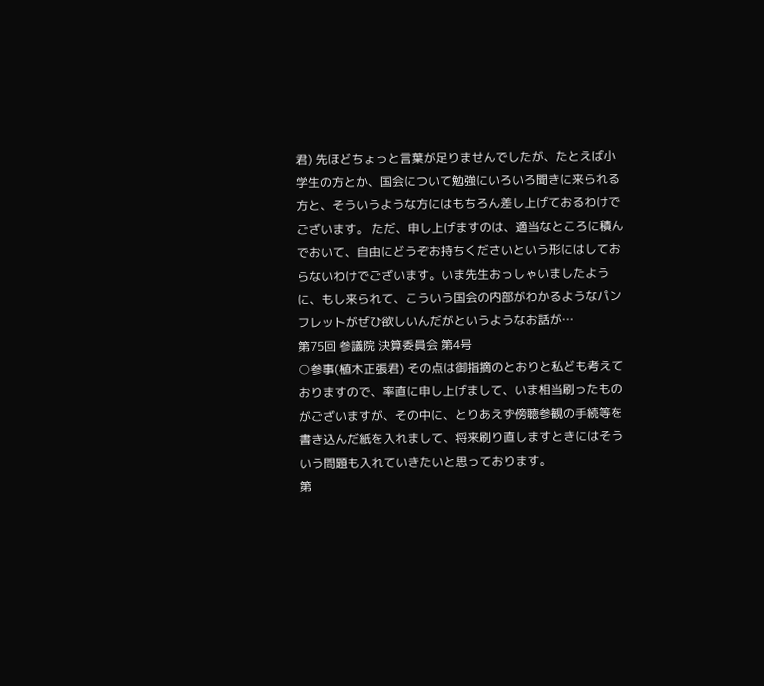君) 先ほどちょっと言葉が足りませんでしたが、たとえば小学生の方とか、国会について勉強にいろいろ聞きに来られる方と、そういうような方にはもちろん差し上げておるわけでございます。 ただ、申し上げますのは、適当なところに積んでおいて、自由にどうぞお持ちくださいという形にはしておらないわけでございます。いま先生おっしゃいましたように、もし来られて、こういう国会の内部がわかるようなパンフレットがぜひ欲しいんだがというようなお話が…
第75回 参議院 決算委員会 第4号
○参事(植木正張君) その点は御指摘のとおりと私ども考えておりますので、率直に申し上げまして、いま相当刷ったものがございますが、その中に、とりあえず傍聴参観の手続等を書き込んだ紙を入れまして、将来刷り直しますときにはそういう問題も入れていきたいと思っております。
第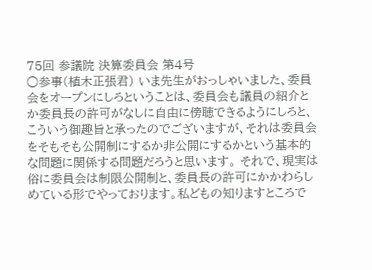75回 参議院 決算委員会 第4号
○参事(植木正張君) いま先生がおっしゃいました、委員会をオープンにしろということは、委員会も議員の紹介とか委員長の許可がなしに自由に傍聴できるようにしろと、こういう御趣旨と承ったのでございますが、それは委員会をそもそも公開制にするか非公開にするかという基本的な問題に関係する問題だろうと思います。 それで、現実は俗に委員会は制限公開制と、委員長の許可にかかわらしめている形でやっております。私どもの知りますところで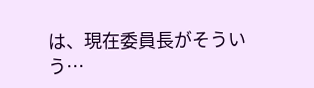は、現在委員長がそういう…